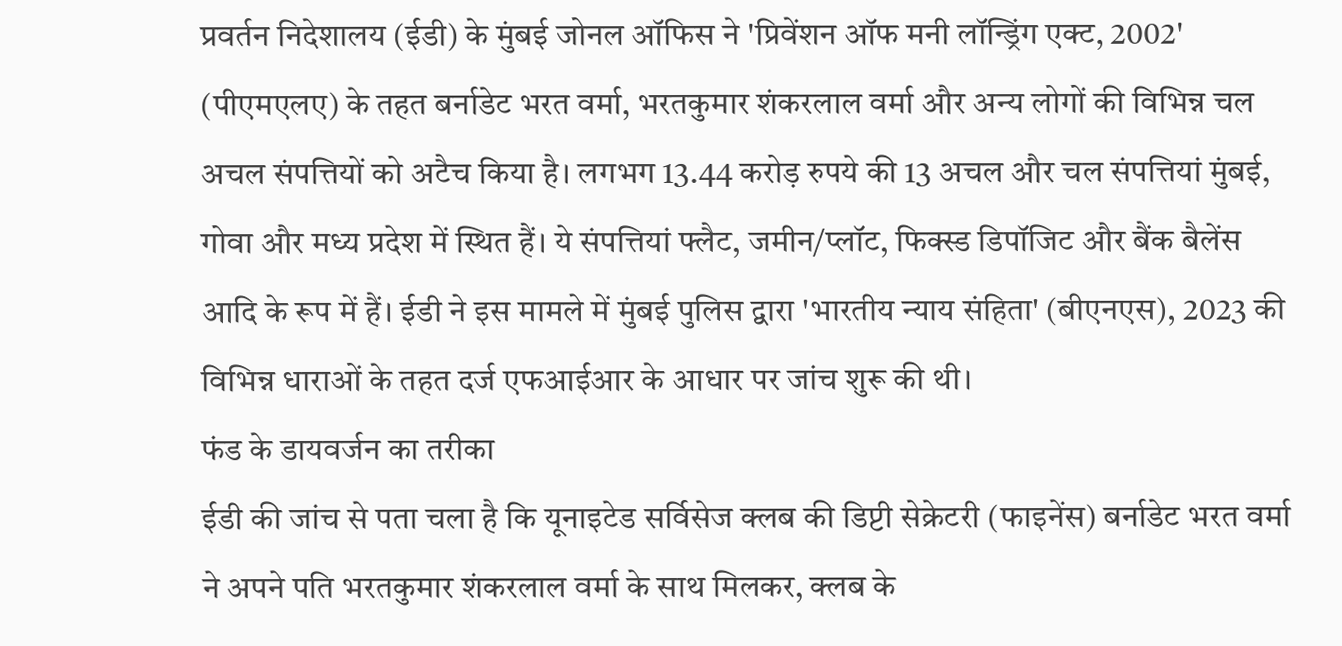प्रवर्तन निदेशालय (ईडी) के मुंबई जोनल ऑफिस ने 'प्रिवेंशन ऑफ मनी लॉन्ड्रिंग एक्ट, 2002' (पीएमएलए) के तहत बर्नाडेट भरत वर्मा, भरतकुमार शंकरलाल वर्मा और अन्य लोगों की विभिन्न चल अचल संपत्तियों को अटैच किया है। लगभग 13.44 करोड़ रुपये की 13 अचल और चल संपत्तियां मुंबई, गोवा और मध्य प्रदेश में स्थित हैं। ये संपत्तियां फ्लैट, जमीन/प्लॉट, फिक्स्ड डिपॉजिट और बैंक बैलेंस आदि के रूप में हैं। ईडी ने इस मामले में मुंबई पुलिस द्वारा 'भारतीय न्याय संहिता' (बीएनएस), 2023 की विभिन्न धाराओं के तहत दर्ज एफआईआर के आधार पर जांच शुरू की थी।
फंड के डायवर्जन का तरीका
ईडी की जांच से पता चला है कि यूनाइटेड सर्विसेज क्लब की डिप्टी सेक्रेटरी (फाइनेंस) बर्नाडेट भरत वर्मा ने अपने पति भरतकुमार शंकरलाल वर्मा के साथ मिलकर, क्लब के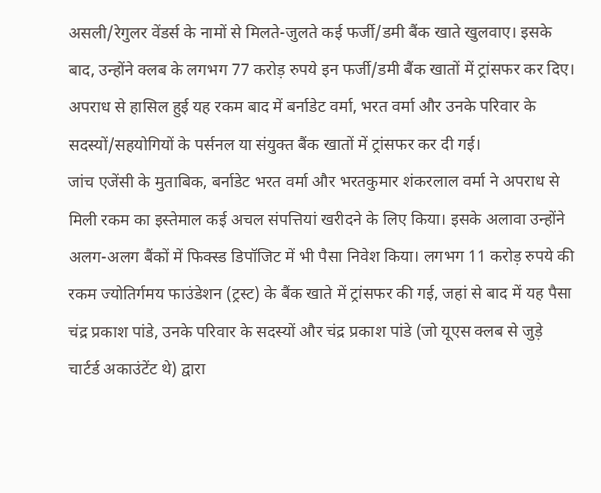असली/रेगुलर वेंडर्स के नामों से मिलते-जुलते कई फर्जी/डमी बैंक खाते खुलवाए। इसके बाद, उन्होंने क्लब के लगभग 77 करोड़ रुपये इन फर्जी/डमी बैंक खातों में ट्रांसफर कर दिए। अपराध से हासिल हुई यह रकम बाद में बर्नाडेट वर्मा, भरत वर्मा और उनके परिवार के सदस्यों/सहयोगियों के पर्सनल या संयुक्त बैंक खातों में ट्रांसफर कर दी गई।
जांच एजेंसी के मुताबिक, बर्नाडेट भरत वर्मा और भरतकुमार शंकरलाल वर्मा ने अपराध से मिली रकम का इस्तेमाल कई अचल संपत्तियां खरीदने के लिए किया। इसके अलावा उन्होंने अलग-अलग बैंकों में फिक्स्ड डिपॉजिट में भी पैसा निवेश किया। लगभग 11 करोड़ रुपये की रकम ज्योतिर्गमय फाउंडेशन (ट्रस्ट) के बैंक खाते में ट्रांसफर की गई, जहां से बाद में यह पैसा चंद्र प्रकाश पांडे, उनके परिवार के सदस्यों और चंद्र प्रकाश पांडे (जो यूएस क्लब से जुड़े चार्टर्ड अकाउंटेंट थे) द्वारा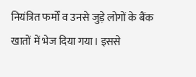नियंत्रित फर्मों व उनसे जुड़े लोगों के बैंक खातों में भेज दिया गया। इससे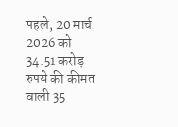पहले, 20 मार्च 2026 को 34.51 करोड़ रुपये की कीमत वाली 35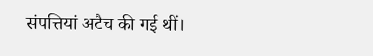संपत्तियां अटैच की गई थीं।